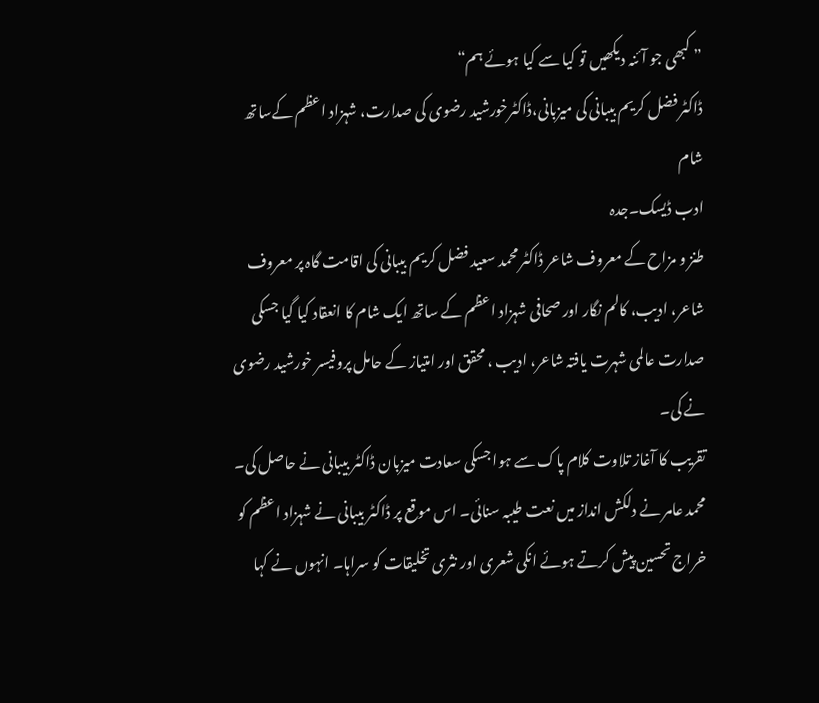” کبھی جو آئنہ دیکھیں تو کیا سے کیا ہوئے ہم“
ڈاکٹر فضل کریم بیبانی کی میزبانی،ڈاکٹرخورشید رضوی کی صدارت، شہزاد اعظم کےساتھ شام
ادب ڈیسک۔جدہ
طنز و مزاح کے معروف شاعر ڈاکٹر محمد سعید فضل کریم بیبانی کی اقامت گاہ پر معروف شاعر، ادیب، کالم نگار اور صحافی شہزاد اعظم کے ساتھ ایک شام کا انعقاد کیا گیا جسکی صدارت عالمی شہرت یافتہ شاعر، ادیب ، محقق اور امتیاز کے حامل پروفیسر خورشید رضوی نے کی۔
تقریب کا آغاز تلاوت کلام پاک سے ہوا جسکی سعادت میزبان ڈاکٹر بیبانی نے حاصل کی۔
محمد عامر نے دلکش انداز میں نعت طیبہ سنائی۔ اس موقع پر ڈاکٹر بیبانی نے شہزاد اعظم کو خراج تحسین پیش کرتے ہوئے انکی شعری اور نثری تخلیقات کو سراہا۔ انہوں نے کہا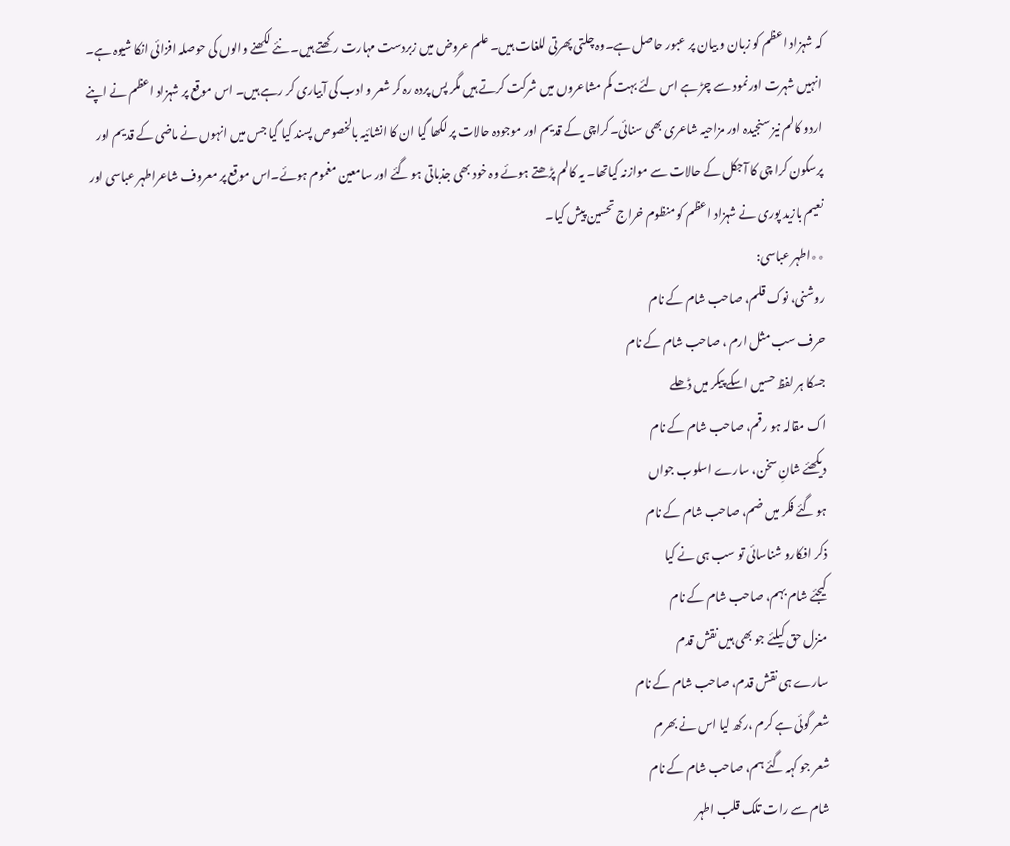کہ شہزاد اعظم کو زبان و بیان پر عبور حاصل ہے۔وہ چلتی پھرتی للغات ہیں۔ علم عروض میں زبردست مہارت رکھتے ہیں۔ نئے لکھنے والوں کی حوصلہ افزائی انکا شیوہ ہے۔ انہیں شہرت اورنمود سے چڑ ہے اس لئے بہت کم مشاعروں میں شرکت کرتے ہیں مگر پس پردہ رہ کر شعر و ادب کی آبیاری کر رہے ہیں۔ اس موقع پر شہزاد اعظم نے اپنے اردو کالم نیز سنجیدہ اور مزاحیہ شاعری بھی سنائی۔کراچی کے قدیم اور موجودہ حالات پر لکھا گیا ان کا انشائیہ بالخصوص پسند کیا گیا جس میں انہوں نے ماضی کے قدیم اور پرسکون کرا چی کا آجکل کے حالات سے موازنہ کیاتھا۔ یہ کالم پڑھتے ہوئے وہ خود بھی جذباتی ہو گئے اور سامعین مغموم ہوئے۔اس موقع پر معروف شاعراطہر عباسی اور نعیم بازید پوری نے شہزاد اعظم کو منظوم خراج تحسین پیش کیا۔
٭٭اطہر عباسی:
روشنی، نوک قلم، صاحب شام کے نام
حرف سب مثل ارم ، صاحب شام کے نام
جسکا ہر لفظ حسیں اسکے پیکر میں ڈھلے
اک مقالہ ہو رقم، صاحب شام کے نام
دیکھئے شانِ سخن، سارے اسلوب جواں
ہو گئے فکر میں ضم، صاحب شام کے نام
ذکر افکارو شناسائی تو سب ہی نے کیا
کیجئے شام بہم، صاحب شام کے نام
منزل حق کیلئے جو بھی ہیں نقش قدم
سارے ہی نقش قدم، صاحب شام کے نام
شعر گوئی ہے کرم ،رکھ لیا اس نے بھرم
شعر جو کہہ گئے ہم، صاحب شام کے نام
شام سے رات تلک قلب اطہر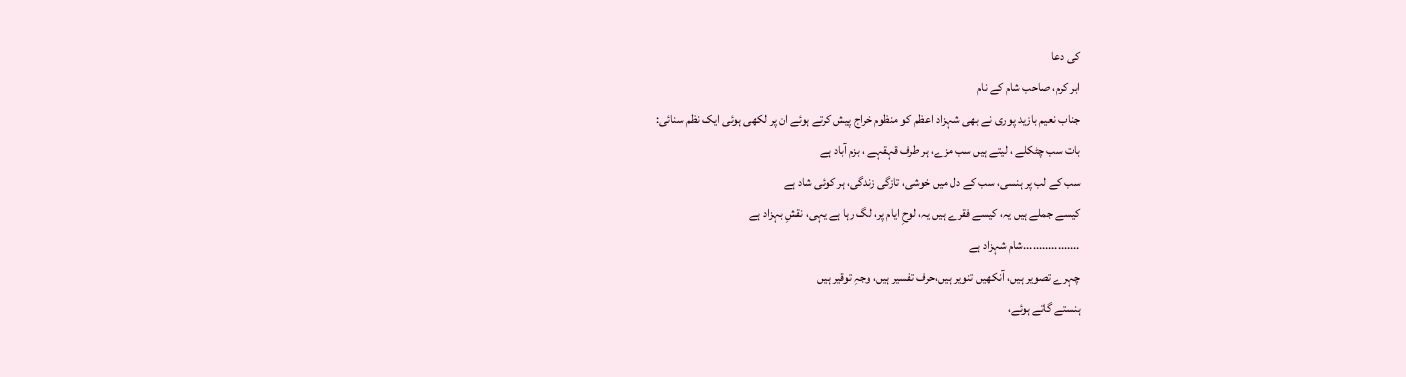کی دعا
ابر کرم، صاحب شام کے نام
جناب نعیم بازید پوری نے بھی شہزاد اعظم کو منظوم خراج پیش کرتے ہوئے ان پر لکھی ہوئی ایک نظم سنائی:
بات سب چٹکلے ، لیتے ہیں سب مزے، ہر طرف قہقہے ، بزم آباد ہے
سب کے لب پر ہنسی، سب کے دل میں خوشی، تازگی زندگی، ہر کوئی شاد ہے
کیسے جملے ہیں یہ، کیسے فقرے ہیں یہ، لوحِ ایام پر، لگ رہا ہے یہی، نقشِ بہزاد ہے
..................شام شہزاد ہے
چہرے تصویر ہیں، آنکھیں تنویر ہیں،حرف تفسیر ہیں، وجہِ توقیر ہیں
ہنستے گاتے ہوئے،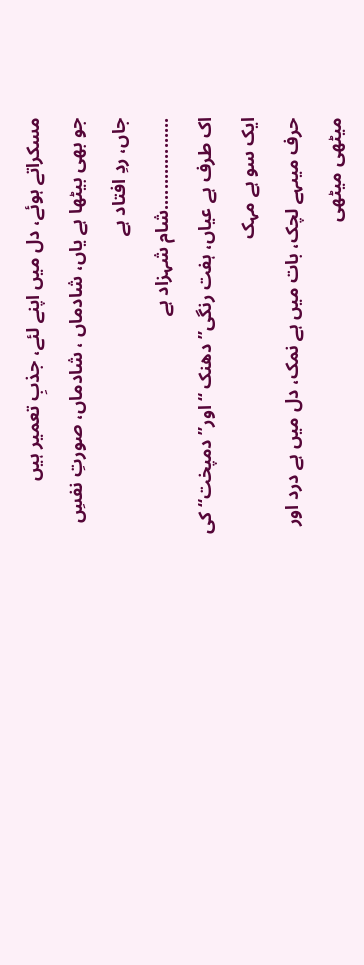مسکراتے ہوئے، دل میں اپنے لئے، جذبِ تعمیر ہیں
جو بھی بیٹھا ہے یاں، شادماں ، شادماں، صورتِ نفسِ جاں، ردِ افتاد ہے
..................شام شہزاد ہے
اک طرف ہے عیاں، ہفت رنگی” دھنک “اور” دمپخت“ کی ایک سو ہے مہک
حرف میںہے لچک، بات میں ہے نمک، دل میں ہے درد اور میٹھی میٹھی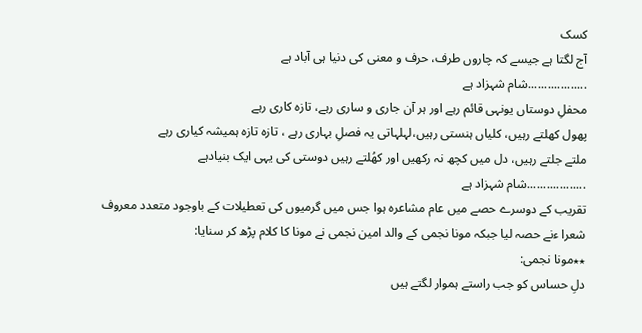کسک
آج لگتا ہے جیسے کہ چاروں طرف، حرف و معنی کی دنیا ہی آباد ہے
..................شام شہزاد ہے
محفلِ دوستاں یونہی قائم رہے اور ہر آن جاری و ساری رہے، تازہ کاری رہے
پھول کھلتے رہیں، کلیاں ہنستی رہیں،لہلہاتی یہ فصلِ بہاری رہے ، تازہ تازہ ہمیشہ کیاری رہے
ملتے جلتے رہیں، دل میں کچھ نہ رکھیں اور کھُلتے رہیں دوستی کی یہی ایک بنیادہے
..................شام شہزاد ہے
تقریب کے دوسرے حصے میں عام مشاعرہ ہوا جس میں گرمیوں کی تعطیلات کے باوجود متعدد معروف شعرا ءنے حصہ لیا جبکہ مونا نجمی کے والد امین نجمی نے مونا کا کلام پڑھ کر سنایا:
٭٭مونا نجمی:
دلِ حساس کو جب راستے ہموار لگتے ہیں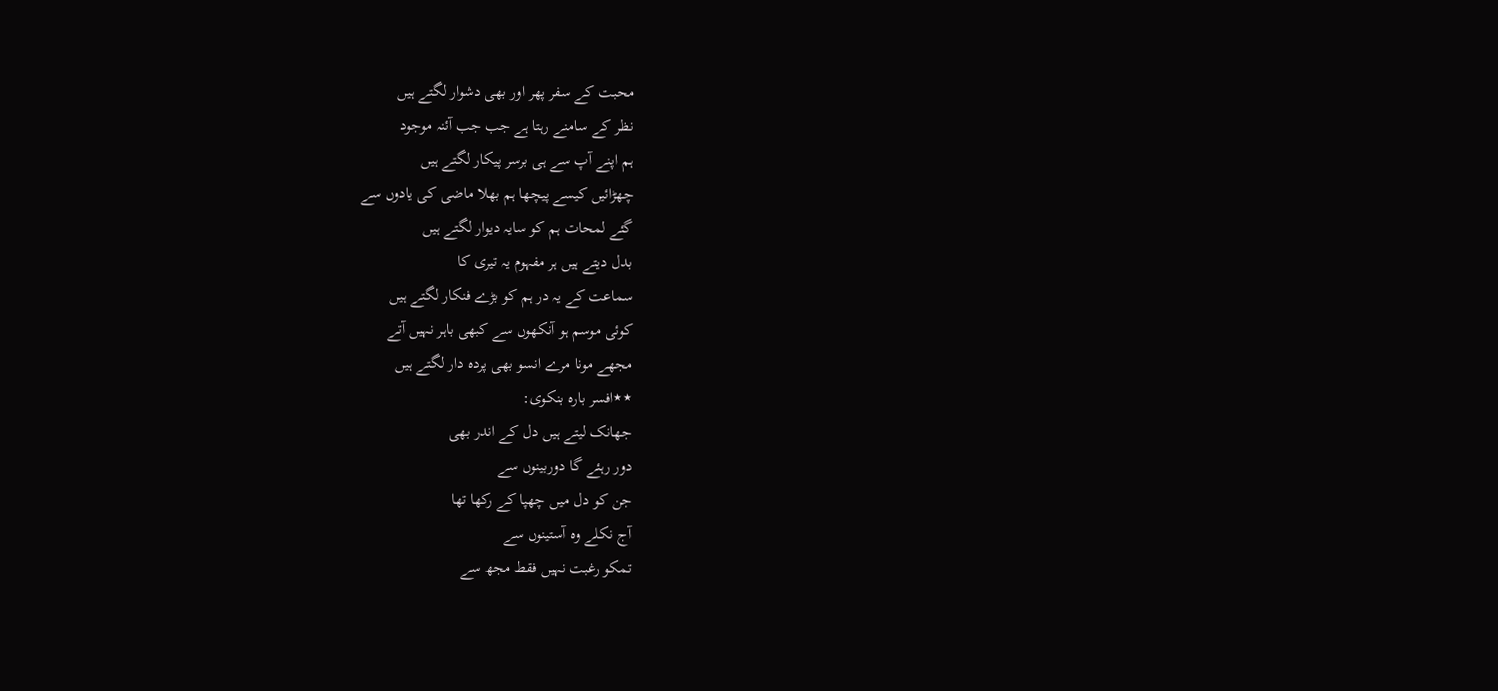محبت کے سفر پھر اور بھی دشوار لگتے ہیں
نظر کے سامنے رہتا ہے جب جب آئنہ موجود
ہم اپنے آپ سے ہی برسر پیکار لگتے ہیں
چھڑائیں کیسے پیچھا ہم بھلا ماضی کی یادوں سے
گئے لمحات ہم کو سایہ دیوار لگتے ہیں
بدل دیتے ہیں ہر مفہوم یہ تیری کا
سماعت کے یہ در ہم کو بڑے فنکار لگتے ہیں
کوئی موسم ہو آنکھوں سے کبھی باہر نہیں آتے
مجھے مونا مرے انسو بھی پردہ دار لگتے ہیں
٭٭افسر بارہ بنکوی:
جھانک لیتے ہیں دل کے اندر بھی
دور رہئے گا دوربینوں سے
جن کو دل میں چھپا کے رکھا تھا
آج نکلے وہ آستینوں سے
تمکو رغبت نہیں فقط مجھ سے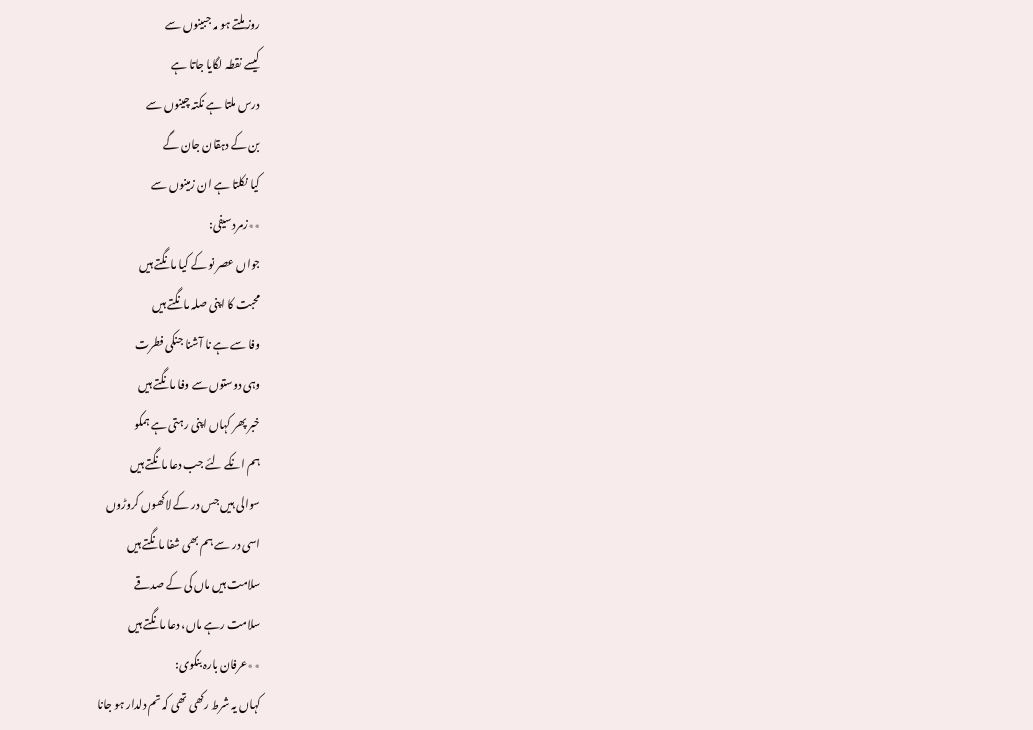روز ملتے ہو مہ جبینوں سے
کیسے نقطہ لگایا جاتا ہے
درس ملتا ہے نکتہ چینوں سے
بن کے دہقان جان گے
کیا نکلتا ہے ان زمینوں سے
٭٭زمرد سیفی:
جواں عصر نو کے کیا مانگتے ہیں
محبت کا اپنی صلہ مانگتے ہیں
وفا سے ہے نا آشنا جنکی فطرت
وہی دوستوں سے وفا مانگتے ہیں
خبر پھر کہاں اپنی رہتی ہے ہمکو
ہم انکے لئے جب دعا مانگتے ہیں
سوالی ہیں جس در کے لاکھوں کروڑوں
اسی در سے ہم بھی شفا مانگتے ہیں
سلامت ہیں ماں کی کے صدقے
سلامت رہے ماں، دعا مانگتے ہیں
٭٭عرفان بارہ بنکوی:
کہاں یہ شرط رکھی تھی کہ تم دلدار ہو جانا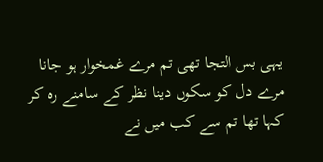یہی بس التجا تھی تم مرے غمخوار ہو جانا
مرے دل کو سکوں دینا نظر کے سامنے رہ کر
کہا تھا تم سے کب میں نے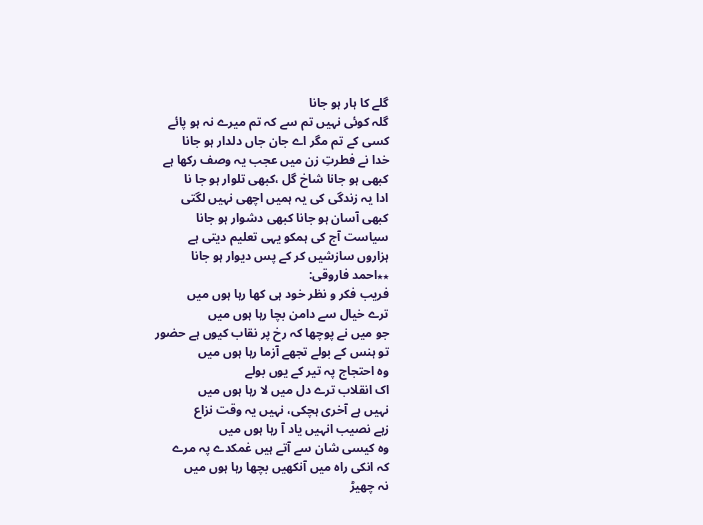گلے کا ہار ہو جانا
گلہ کوئی نہیں تم سے کہ تم میرے نہ ہو پائے
کسی کے تم مگر اے جان جاں دلدار ہو جانا
خدا نے فطرتِ زن میں عجب یہ وصف رکھا ہے
کبھی ہو جانا شاخ گل ،کبھی تلوار ہو جا نا
ادا یہ زندگی کی یہ ہمیں اچھی نہیں لگتی
کبھی آسان ہو جانا کبھی دشوار ہو جانا
سیاست آج کی ہمکو یہی تعلیم دیتی ہے
ہزاروں سازشیں کر کے پس دیوار ہو جانا
٭٭احمد فاروقی:
فریب فکر و نظر خود ہی کھا رہا ہوں میں
ترے خیال سے دامن بچا رہا ہوں میں
جو میں نے پوچھا کہ رخ پر نقاب کیوں ہے حضور
تو ہنس کے بولے تجھے آزما رہا ہوں میں
وہ احتجاج پہ تیر کے یوں بولے
اک انقلاب ترے دل میں لا رہا ہوں میں
نہیں ہے آخری ہچکی، نہیں یہ وقت نزاع
زہے نصیب انہیں یاد آ رہا ہوں میں
وہ کیسی شان سے آتے ہیں غمکدے پہ مرے
کہ انکی راہ میں آنکھیں بچھا رہا ہوں میں
نہ چھیڑ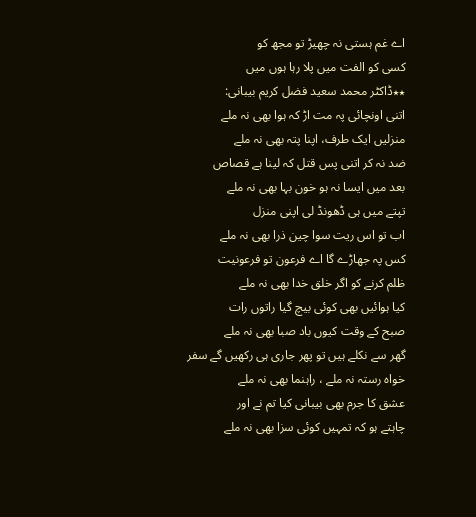اے غم ہستی نہ چھیڑ تو مجھ کو
کسی کو الفت میں پلا رہا ہوں میں
٭٭ڈاکٹر محمد سعید فضل کریم بیبانی:
اتنی اونچائی پہ مت اڑ کہ ہوا بھی نہ ملے
منزلیں ایک طرف، اپنا پتہ بھی نہ ملے
ضد نہ کر اتنی پس قتل کہ لینا ہے قصاص
بعد میں ایسا نہ ہو خون بہا بھی نہ ملے
تپتے میں ہی ڈھونڈ لی اپنی منزل
اب تو اس ریت سوا چین ذرا بھی نہ ملے
کس پہ جھاڑے گا اے فرعون تو فرعونیت
ظلم کرنے کو اگر خلق خدا بھی نہ ملے
کیا ہوائیں بھی کوئی بیچ گیا راتوں رات
صبح کے وقت کیوں باد صبا بھی نہ ملے
گھر سے نکلے ہیں تو پھر جاری ہی رکھیں گے سفر
خواہ رستہ نہ ملے ، راہنما بھی نہ ملے
عشق کا جرم بھی بیبانی کیا تم نے اور
چاہتے ہو کہ تمہیں کوئی سزا بھی نہ ملے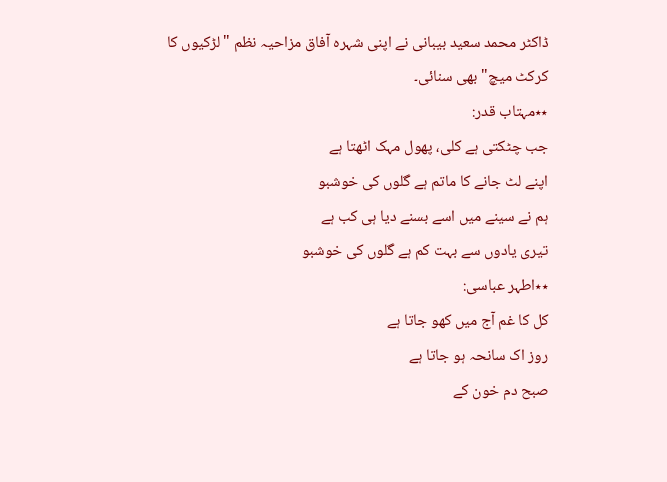ڈاکٹر محمد سعید بیبانی نے اپنی شہرہ آفاق مزاحیہ نظم "لڑکیوں کا کرکٹ میچ" بھی سنائی۔
٭٭مہتاب قدر:
جب چٹکتی ہے کلی، پھول مہک اٹھتا ہے
اپنے لٹ جانے کا ماتم ہے گلوں کی خوشبو
ہم نے سینے میں اسے بسنے دیا ہی کب ہے
تیری یادوں سے بہت کم ہے گلوں کی خوشبو
٭٭اطہر عباسی:
کل کا غم آج میں کھو جاتا ہے
روز اک سانحہ ہو جاتا ہے
صبح دم خون کے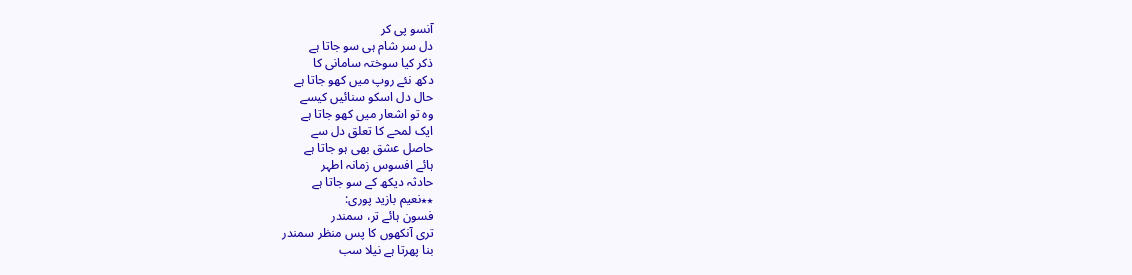آنسو پی کر
دل سر شام ہی سو جاتا ہے
ذکر کیا سوختہ سامانی کا
دکھ نئے روپ میں کھو جاتا ہے
حال دل اسکو سنائیں کیسے
وہ تو اشعار میں کھو جاتا ہے
ایک لمحے کا تعلق دل سے
حاصل عشق بھی ہو جاتا ہے
ہائے افسوس زمانہ اطہر
حادثہ دیکھ کے سو جاتا ہے
٭٭نعیم بازید پوری:
فسون ہائے تر، سمندر
تری آنکھوں کا پس منظر سمندر
بنا پھرتا ہے نیلا سب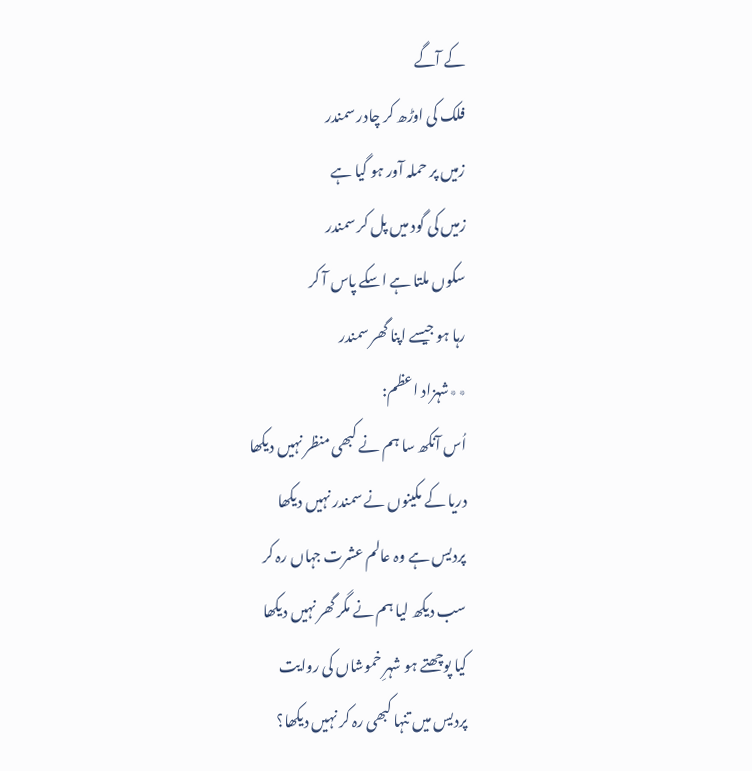کے آگے
فلک کی اوڑھ کر چادر سمندر
زمیں پر حملہ آور ہو گیا ہے
زمیں کی گود میں پل کر سمندر
سکوں ملتا ہے اسکے پاس آ کر
رہا ہو جیسے اپنا گھر سمندر
٭٭شہزاد اعظم:
اُس آنکھ سا ہم نے کبھی منظر نہیں دیکھا
دریا کے مکینوں نے سمندر نہیں دیکھا
پردیس ہے وہ عالم عشرت جہاں رہ کر
سب دیکھ لیا ہم نے مگر گھر نہیں دیکھا
کیا پوچھتے ہو شہرِ خموشاں کی روایت
پردیس میں تنہا کبھی رہ کر نہیں دیکھا؟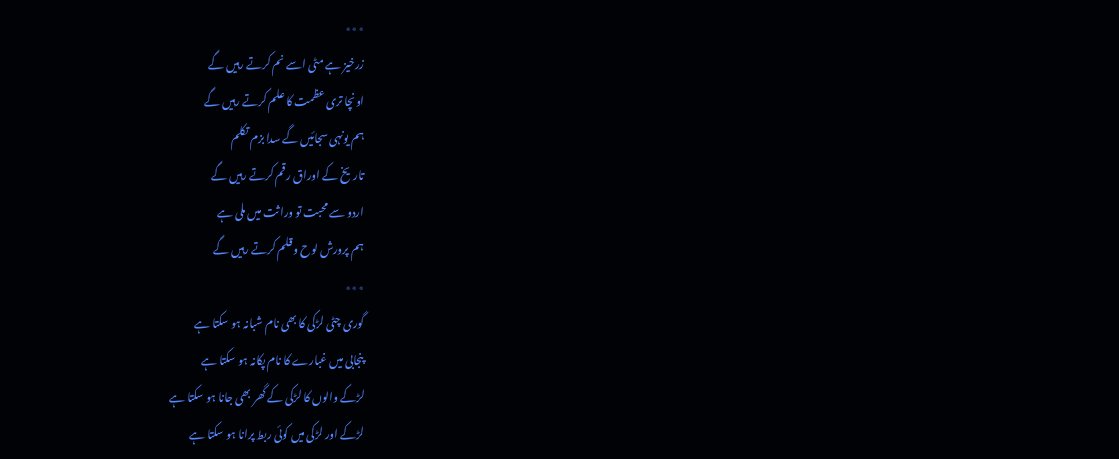٭٭٭
زرخیز ہے مٹی اسے نم کرتے رہیں گے
اونچا تری عظمت کا علم کرتے رہیں گے
ہم یونہی سجائیں گے سدا بزم تکلم
تاریخ کے اوراق رقم کرتے رہیں گے
اردو سے محبت تو وراثت میں ملی ہے
ہم پرورش لوح و قلم کرتے رہیں گے
٭٭٭
گوری چٹی لڑکی کا بھی نام شبانہ ہو سکتا ہے
پنجابی میں غبارے کا نام پکانہ ہو سکتا ہے
لڑکے والوں کا لڑکی کے گھر بھی جانا ہو سکتا ہے
لڑکے اور لڑکی میں کوئی ربط پرانا ہو سکتا ہے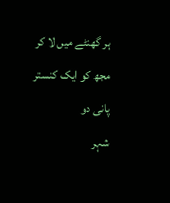ہر گھنٹے میں لا کر مجھ کو ایک کنستر پانی دو
شہر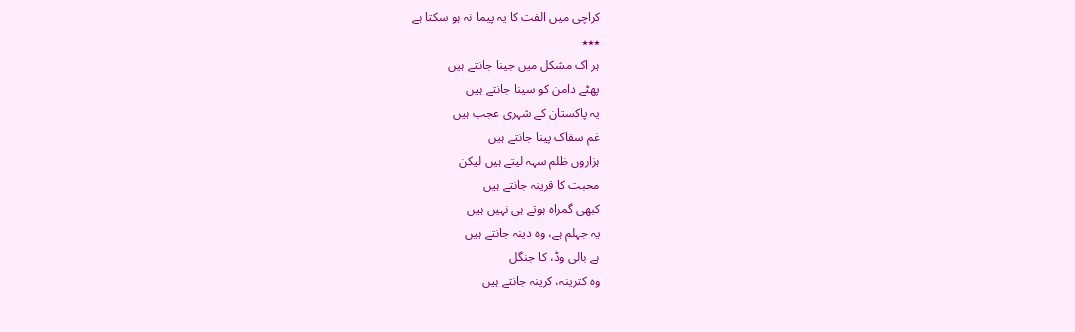کراچی میں الفت کا یہ پیما نہ ہو سکتا ہے
٭٭٭
ہر اک مشکل میں جینا جانتے ہیں
پھٹے دامن کو سینا جانتے ہیں
یہ پاکستان کے شہری عجب ہیں
غم سفاک پینا جانتے ہیں
ہزاروں ظلم سہہ لیتے ہیں لیکن
محبت کا قرینہ جانتے ہیں
کبھی گمراہ ہوتے ہی نہیں ہیں
یہ جہلم ہے، وہ دینہ جانتے ہیں
ہے بالی وڈ، کا جنگل
وہ کترینہ، کرینہ جانتے ہیں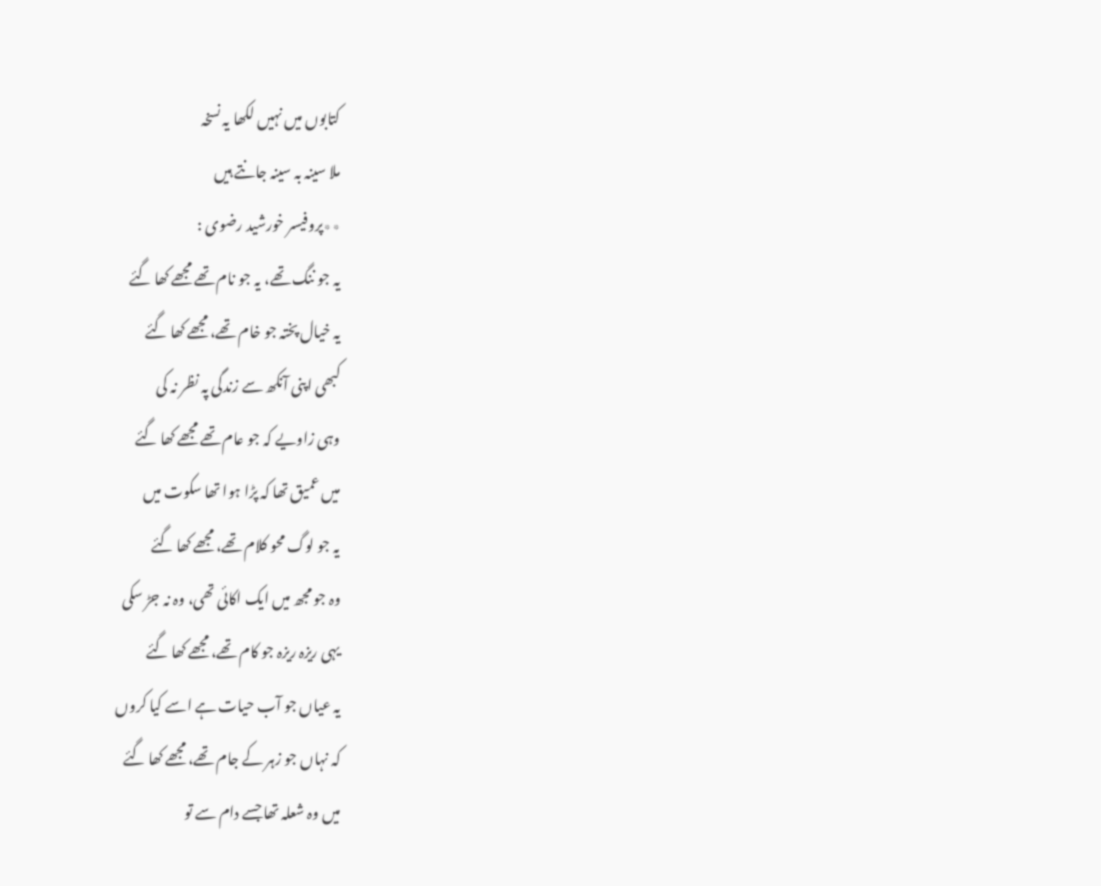کتابوں میں نہیں لکھا یہ نسخہ
ملا سینہ بہ سینہ جانتے ہیں
٭٭پروفیسر خورشید رضوی :
یہ جو ننگ تھے، یہ جو نام تھے مجھے کھا گئے
یہ خیال پختہ جو خام تھے، مجھے کھا گئے
کبھی اپنی آنکھ سے زندگی پہ نظر نہ کی
وہی زاویے کہ جو عام تھے مجھے کھا گئے
میں عمیق تھا کہ پڑا ہوا تھا سکوت میں
یہ جو لوگ محو کلام تھے، مجھے کھا گئے
وہ جو مجھ میں ایک اکائی تھی، وہ نہ جڑ سکی
یہی ریزہ ریزہ جو کام تھے، مجھے کھا گئے
یہ عیاں جو آب حیات ہے اسے کیا کروں
کہ نہاں جو زہر کے جام تھے، مجھے کھا گئے
میں وہ شعلہ تھا جسے دام سے تو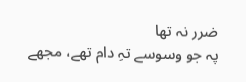ضرر نہ تھا
پہ جو وسوسے تہِ دام تھے، مجھے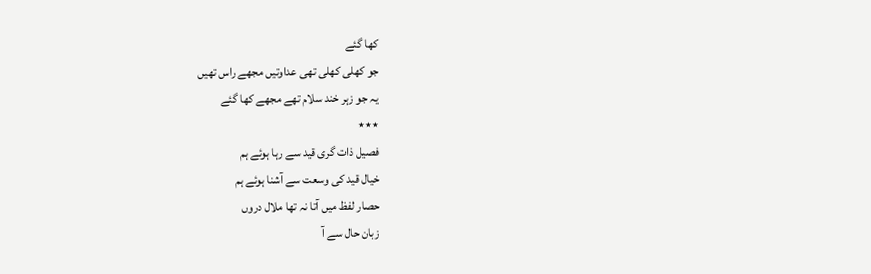کھا گئے
جو کھلی کھلی تھی عداوتیں مجھے راس تھیں
یہ جو زہر خند سلام تھے مجھے کھا گئے
٭٭٭
فصیل ذات گری قید سے رہا ہوئے ہم
خیال قید کی وسعت سے آشنا ہوئے ہم
حصار لفظ میں آتا نہ تھا ملال دروں
زبان حال سے آ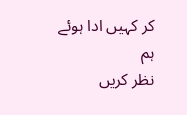کر کہیں ادا ہوئے ہم
نظر کریں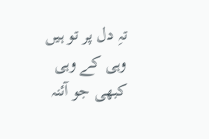تہِ دل پر تو ہیں وہی کے وہی
کبھی جو آئنہ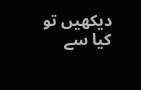دیکھیں تو کیا سے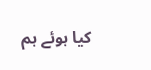کیا ہوئے ہم